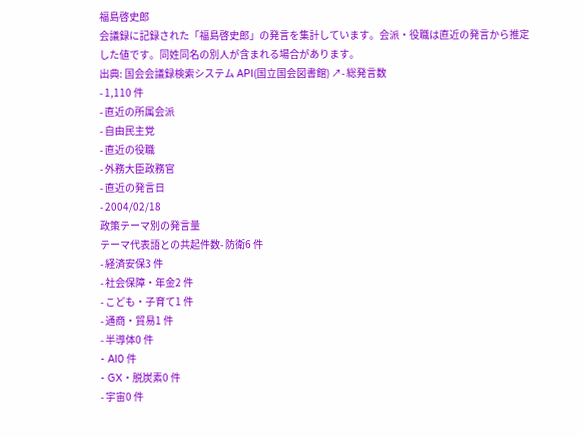福島啓史郎
会議録に記録された「福島啓史郎」の発言を集計しています。会派・役職は直近の発言から推定した値です。同姓同名の別人が含まれる場合があります。
出典: 国会会議録検索システム API(国立国会図書館) ↗- 総発言数
- 1,110 件
- 直近の所属会派
- 自由民主党
- 直近の役職
- 外務大臣政務官
- 直近の発言日
- 2004/02/18
政策テーマ別の発言量
テーマ代表語との共起件数- 防衛6 件
- 経済安保3 件
- 社会保障・年金2 件
- こども・子育て1 件
- 通商・貿易1 件
- 半導体0 件
- AI0 件
- GX・脱炭素0 件
- 宇宙0 件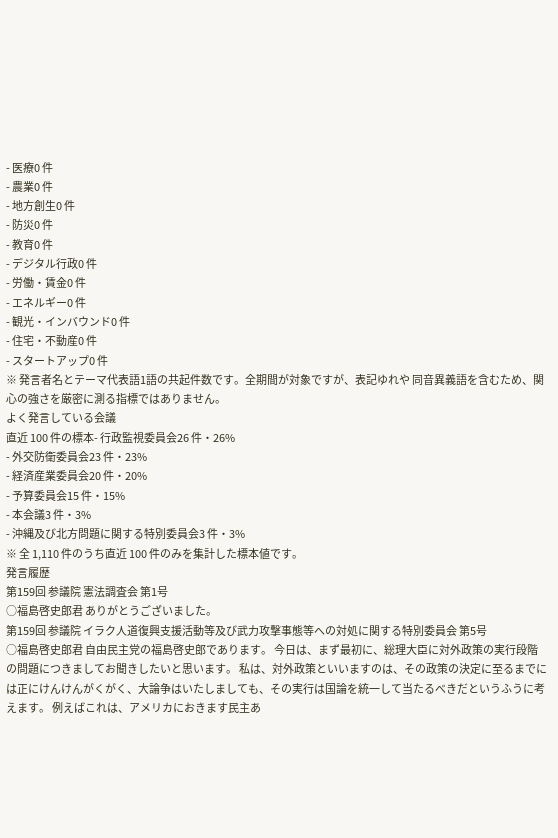- 医療0 件
- 農業0 件
- 地方創生0 件
- 防災0 件
- 教育0 件
- デジタル行政0 件
- 労働・賃金0 件
- エネルギー0 件
- 観光・インバウンド0 件
- 住宅・不動産0 件
- スタートアップ0 件
※ 発言者名とテーマ代表語1語の共起件数です。全期間が対象ですが、表記ゆれや 同音異義語を含むため、関心の強さを厳密に測る指標ではありません。
よく発言している会議
直近 100 件の標本- 行政監視委員会26 件・26%
- 外交防衛委員会23 件・23%
- 経済産業委員会20 件・20%
- 予算委員会15 件・15%
- 本会議3 件・3%
- 沖縄及び北方問題に関する特別委員会3 件・3%
※ 全 1,110 件のうち直近 100 件のみを集計した標本値です。
発言履歴
第159回 参議院 憲法調査会 第1号
○福島啓史郎君 ありがとうございました。
第159回 参議院 イラク人道復興支援活動等及び武力攻撃事態等への対処に関する特別委員会 第5号
○福島啓史郎君 自由民主党の福島啓史郎であります。 今日は、まず最初に、総理大臣に対外政策の実行段階の問題につきましてお聞きしたいと思います。 私は、対外政策といいますのは、その政策の決定に至るまでには正にけんけんがくがく、大論争はいたしましても、その実行は国論を統一して当たるべきだというふうに考えます。 例えばこれは、アメリカにおきます民主あ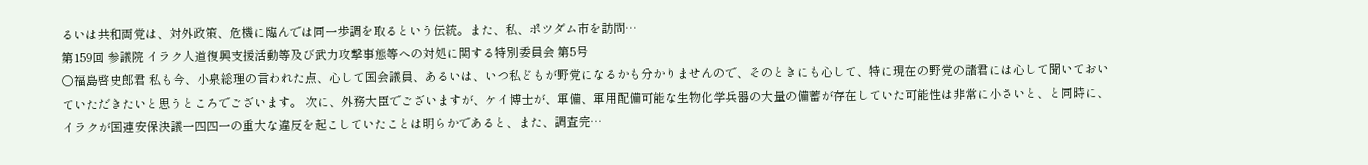るいは共和両党は、対外政策、危機に臨んでは同一歩調を取るという伝統。また、私、ポツダム市を訪問…
第159回 参議院 イラク人道復興支援活動等及び武力攻撃事態等への対処に関する特別委員会 第5号
○福島啓史郎君 私も今、小泉総理の言われた点、心して国会議員、あるいは、いつ私どもが野党になるかも分かりませんので、そのときにも心して、特に現在の野党の諸君には心して聞いておいていただきたいと思うところでございます。 次に、外務大臣でございますが、ケイ博士が、軍備、軍用配備可能な生物化学兵器の大量の備蓄が存在していた可能性は非常に小さいと、と同時に、イラクが国連安保決議一四四一の重大な違反を起こしていたことは明らかであると、また、調査完…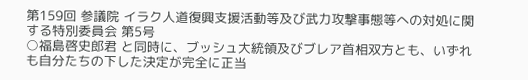第159回 参議院 イラク人道復興支援活動等及び武力攻撃事態等への対処に関する特別委員会 第5号
○福島啓史郎君 と同時に、ブッシュ大統領及びブレア首相双方とも、いずれも自分たちの下した決定が完全に正当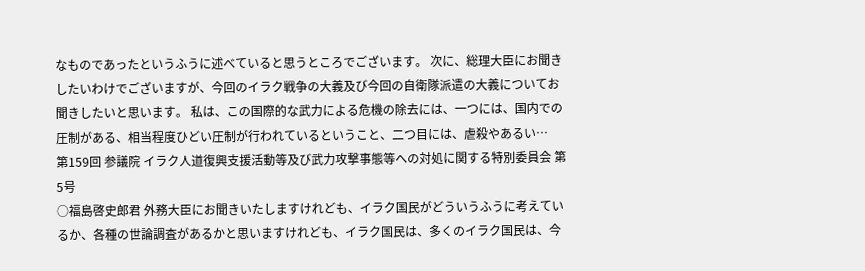なものであったというふうに述べていると思うところでございます。 次に、総理大臣にお聞きしたいわけでございますが、今回のイラク戦争の大義及び今回の自衛隊派遣の大義についてお聞きしたいと思います。 私は、この国際的な武力による危機の除去には、一つには、国内での圧制がある、相当程度ひどい圧制が行われているということ、二つ目には、虐殺やあるい…
第159回 参議院 イラク人道復興支援活動等及び武力攻撃事態等への対処に関する特別委員会 第5号
○福島啓史郎君 外務大臣にお聞きいたしますけれども、イラク国民がどういうふうに考えているか、各種の世論調査があるかと思いますけれども、イラク国民は、多くのイラク国民は、今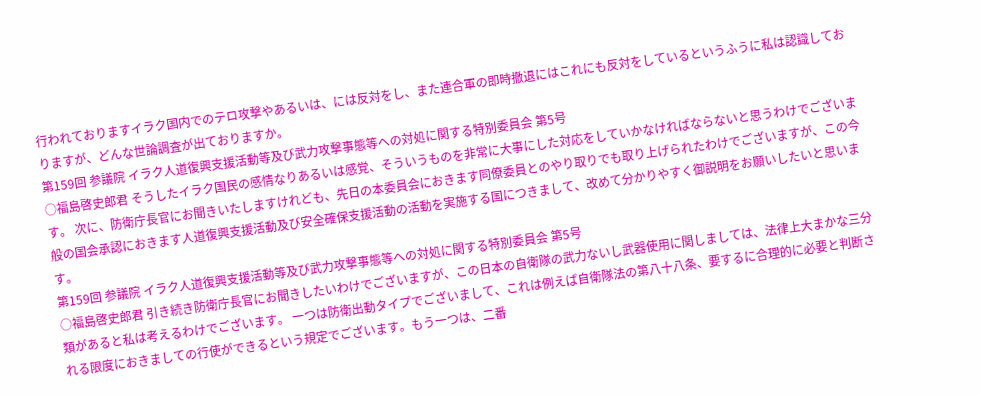行われておりますイラク国内でのテロ攻撃やあるいは、には反対をし、また連合軍の即時撤退にはこれにも反対をしているというふうに私は認識しておりますが、どんな世論調査が出ておりますか。
第159回 参議院 イラク人道復興支援活動等及び武力攻撃事態等への対処に関する特別委員会 第5号
○福島啓史郎君 そうしたイラク国民の感情なりあるいは感覚、そういうものを非常に大事にした対応をしていかなければならないと思うわけでございます。 次に、防衛庁長官にお聞きいたしますけれども、先日の本委員会におきます同僚委員とのやり取りでも取り上げられたわけでございますが、この今般の国会承認におきます人道復興支援活動及び安全確保支援活動の活動を実施する国につきまして、改めて分かりやすく御説明をお願いしたいと思います。
第159回 参議院 イラク人道復興支援活動等及び武力攻撃事態等への対処に関する特別委員会 第5号
○福島啓史郎君 引き続き防衛庁長官にお聞きしたいわけでございますが、この日本の自衛隊の武力ないし武器使用に関しましては、法律上大まかな三分類があると私は考えるわけでございます。 一つは防衛出動タイプでございまして、これは例えば自衛隊法の第八十八条、要するに合理的に必要と判断される限度におきましての行使ができるという規定でございます。もう一つは、二番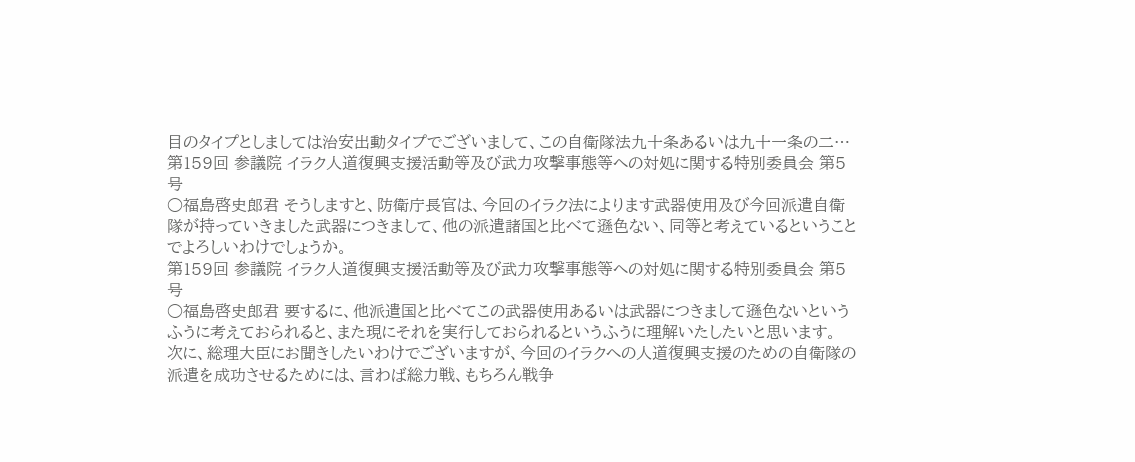目のタイプとしましては治安出動タイプでございまして、この自衛隊法九十条あるいは九十一条の二…
第159回 参議院 イラク人道復興支援活動等及び武力攻撃事態等への対処に関する特別委員会 第5号
○福島啓史郎君 そうしますと、防衛庁長官は、今回のイラク法によります武器使用及び今回派遣自衛隊が持っていきました武器につきまして、他の派遣諸国と比べて遜色ない、同等と考えているということでよろしいわけでしょうか。
第159回 参議院 イラク人道復興支援活動等及び武力攻撃事態等への対処に関する特別委員会 第5号
○福島啓史郎君 要するに、他派遣国と比べてこの武器使用あるいは武器につきまして遜色ないというふうに考えておられると、また現にそれを実行しておられるというふうに理解いたしたいと思います。 次に、総理大臣にお聞きしたいわけでございますが、今回のイラクへの人道復興支援のための自衛隊の派遣を成功させるためには、言わば総力戦、もちろん戦争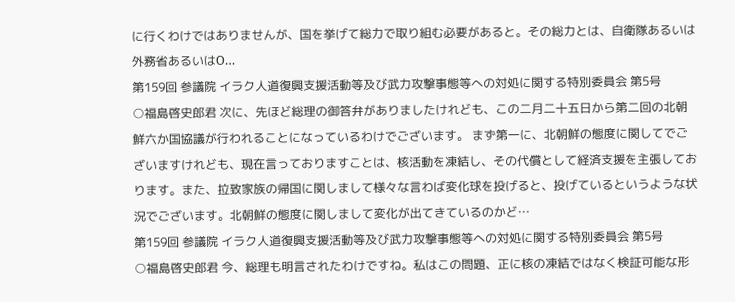に行くわけではありませんが、国を挙げて総力で取り組む必要があると。その総力とは、自衛隊あるいは外務省あるいはO…
第159回 参議院 イラク人道復興支援活動等及び武力攻撃事態等への対処に関する特別委員会 第5号
○福島啓史郎君 次に、先ほど総理の御答弁がありましたけれども、この二月二十五日から第二回の北朝鮮六か国協議が行われることになっているわけでございます。 まず第一に、北朝鮮の態度に関してでございますけれども、現在言っておりますことは、核活動を凍結し、その代償として経済支援を主張しております。また、拉致家族の帰国に関しまして様々な言わば変化球を投げると、投げているというような状況でございます。北朝鮮の態度に関しまして変化が出てきているのかど…
第159回 参議院 イラク人道復興支援活動等及び武力攻撃事態等への対処に関する特別委員会 第5号
○福島啓史郎君 今、総理も明言されたわけですね。私はこの問題、正に核の凍結ではなく検証可能な形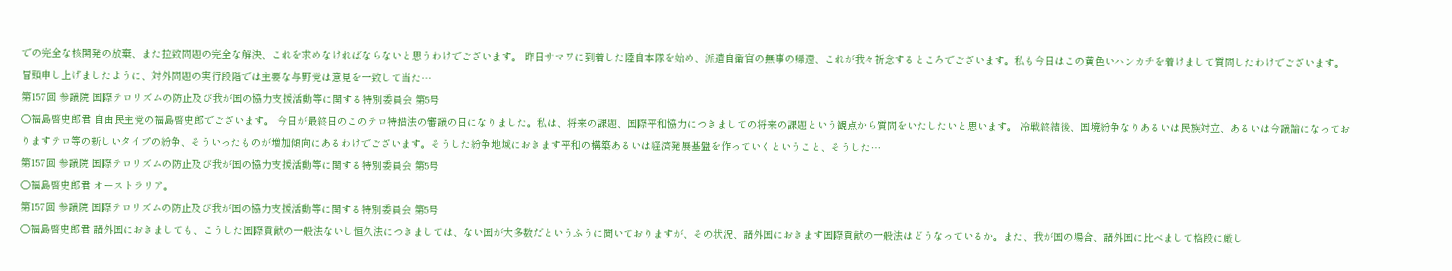での完全な核開発の放棄、また拉致問題の完全な解決、これを求めなければならないと思うわけでございます。 昨日サマワに到着した陸自本隊を始め、派遣自衛官の無事の帰還、これが我々祈念するところでございます。私も今日はこの黄色いハンカチを着けまして質問したわけでございます。冒頭申し上げましたように、対外問題の実行段階では主要な与野党は意見を一致して当た…
第157回 参議院 国際テロリズムの防止及び我が国の協力支援活動等に関する特別委員会 第5号
○福島啓史郎君 自由民主党の福島啓史郎でございます。 今日が最終日のこのテロ特措法の審議の日になりました。私は、将来の課題、国際平和協力につきましての将来の課題という観点から質問をいたしたいと思います。 冷戦終結後、国境紛争なりあるいは民族対立、あるいは今議論になっておりますテロ等の新しいタイプの紛争、そういったものが増加傾向にあるわけでございます。そうした紛争地域におきます平和の構築あるいは経済発展基盤を作っていくということ、そうした…
第157回 参議院 国際テロリズムの防止及び我が国の協力支援活動等に関する特別委員会 第5号
○福島啓史郎君 オーストラリア。
第157回 参議院 国際テロリズムの防止及び我が国の協力支援活動等に関する特別委員会 第5号
○福島啓史郎君 諸外国におきましても、こうした国際貢献の一般法ないし恒久法につきましては、ない国が大多数だというふうに聞いておりますが、その状況、諸外国におきます国際貢献の一般法はどうなっているか。また、我が国の場合、諸外国に比べまして格段に厳し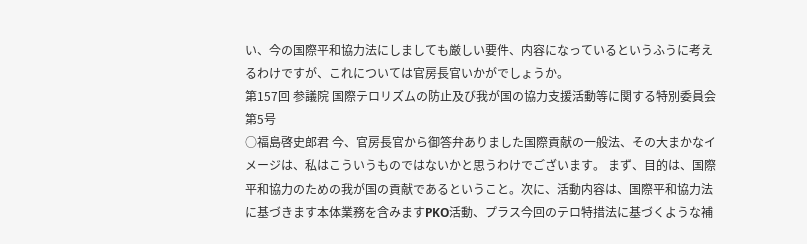い、今の国際平和協力法にしましても厳しい要件、内容になっているというふうに考えるわけですが、これについては官房長官いかがでしょうか。
第157回 参議院 国際テロリズムの防止及び我が国の協力支援活動等に関する特別委員会 第5号
○福島啓史郎君 今、官房長官から御答弁ありました国際貢献の一般法、その大まかなイメージは、私はこういうものではないかと思うわけでございます。 まず、目的は、国際平和協力のための我が国の貢献であるということ。次に、活動内容は、国際平和協力法に基づきます本体業務を含みますPKO活動、プラス今回のテロ特措法に基づくような補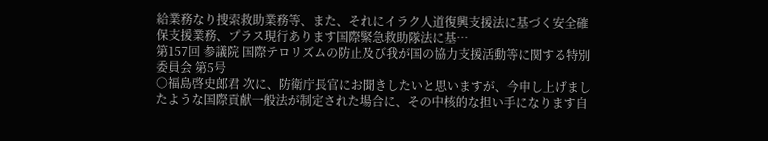給業務なり捜索救助業務等、また、それにイラク人道復興支援法に基づく安全確保支援業務、プラス現行あります国際緊急救助隊法に基…
第157回 参議院 国際テロリズムの防止及び我が国の協力支援活動等に関する特別委員会 第5号
○福島啓史郎君 次に、防衛庁長官にお聞きしたいと思いますが、今申し上げましたような国際貢献一般法が制定された場合に、その中核的な担い手になります自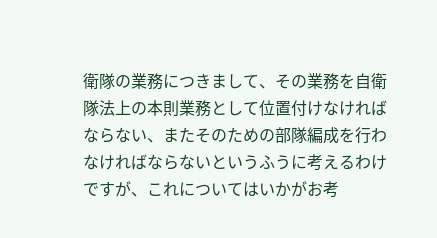衛隊の業務につきまして、その業務を自衛隊法上の本則業務として位置付けなければならない、またそのための部隊編成を行わなければならないというふうに考えるわけですが、これについてはいかがお考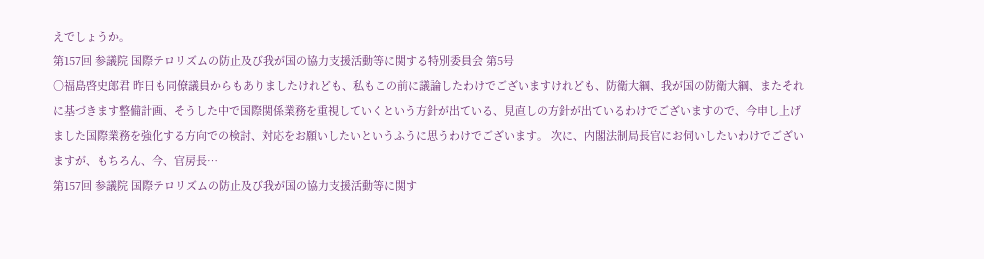えでしょうか。
第157回 参議院 国際テロリズムの防止及び我が国の協力支援活動等に関する特別委員会 第5号
○福島啓史郎君 昨日も同僚議員からもありましたけれども、私もこの前に議論したわけでございますけれども、防衛大綱、我が国の防衛大綱、またそれに基づきます整備計画、そうした中で国際関係業務を重視していくという方針が出ている、見直しの方針が出ているわけでございますので、今申し上げました国際業務を強化する方向での検討、対応をお願いしたいというふうに思うわけでございます。 次に、内閣法制局長官にお伺いしたいわけでございますが、もちろん、今、官房長…
第157回 参議院 国際テロリズムの防止及び我が国の協力支援活動等に関す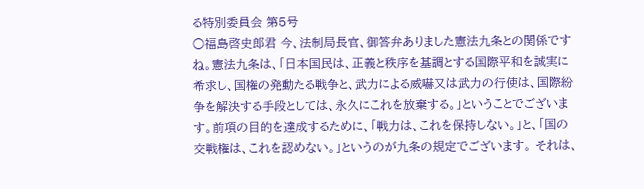る特別委員会 第5号
○福島啓史郎君 今、法制局長官、御答弁ありました憲法九条との関係ですね。憲法九条は、「日本国民は、正義と秩序を基調とする国際平和を誠実に希求し、国権の発動たる戦争と、武力による威嚇又は武力の行使は、国際紛争を解決する手段としては、永久にこれを放棄する。」ということでございます。前項の目的を達成するために、「戦力は、これを保持しない。」と、「国の交戦権は、これを認めない。」というのが九条の規定でございます。 それは、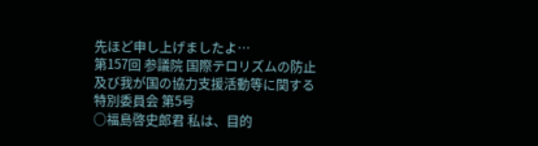先ほど申し上げましたよ…
第157回 参議院 国際テロリズムの防止及び我が国の協力支援活動等に関する特別委員会 第5号
○福島啓史郎君 私は、目的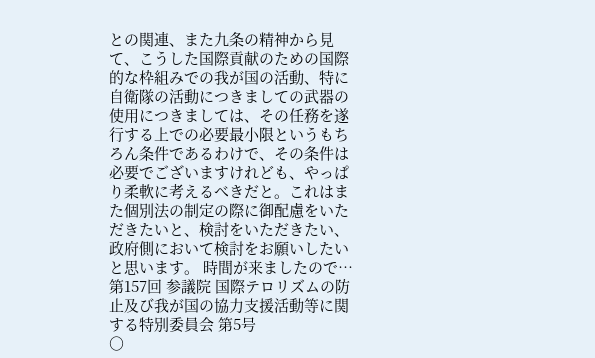との関連、また九条の精神から見て、こうした国際貢献のための国際的な枠組みでの我が国の活動、特に自衛隊の活動につきましての武器の使用につきましては、その任務を遂行する上での必要最小限というもちろん条件であるわけで、その条件は必要でございますけれども、やっぱり柔軟に考えるべきだと。これはまた個別法の制定の際に御配慮をいただきたいと、検討をいただきたい、政府側において検討をお願いしたいと思います。 時間が来ましたので…
第157回 参議院 国際テロリズムの防止及び我が国の協力支援活動等に関する特別委員会 第5号
○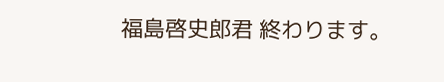福島啓史郎君 終わります。